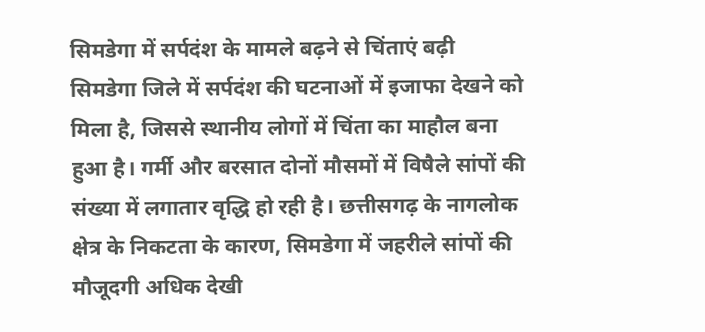सिमडेगा में सर्पदंश के मामले बढ़ने से चिंताएं बढ़ी
सिमडेगा जिले में सर्पदंश की घटनाओं में इजाफा देखने को मिला है, जिससे स्थानीय लोगों में चिंता का माहौल बना हुआ है। गर्मी और बरसात दोनों मौसमों में विषैले सांपों की संख्या में लगातार वृद्धि हो रही है। छत्तीसगढ़ के नागलोक क्षेत्र के निकटता के कारण, सिमडेगा में जहरीले सांपों की मौजूदगी अधिक देखी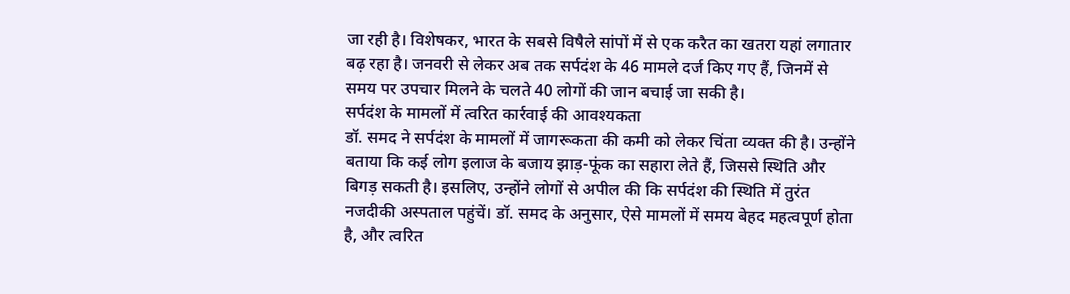जा रही है। विशेषकर, भारत के सबसे विषैले सांपों में से एक करैत का खतरा यहां लगातार बढ़ रहा है। जनवरी से लेकर अब तक सर्पदंश के 46 मामले दर्ज किए गए हैं, जिनमें से समय पर उपचार मिलने के चलते 40 लोगों की जान बचाई जा सकी है।
सर्पदंश के मामलों में त्वरित कार्रवाई की आवश्यकता
डॉ. समद ने सर्पदंश के मामलों में जागरूकता की कमी को लेकर चिंता व्यक्त की है। उन्होंने बताया कि कई लोग इलाज के बजाय झाड़-फूंक का सहारा लेते हैं, जिससे स्थिति और बिगड़ सकती है। इसलिए, उन्होंने लोगों से अपील की कि सर्पदंश की स्थिति में तुरंत नजदीकी अस्पताल पहुंचें। डॉ. समद के अनुसार, ऐसे मामलों में समय बेहद महत्वपूर्ण होता है, और त्वरित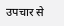उपचार से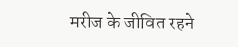मरीज के जीवित रहने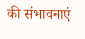की संभावनाएं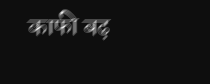काफी बढ़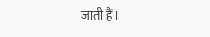जाती हैं।